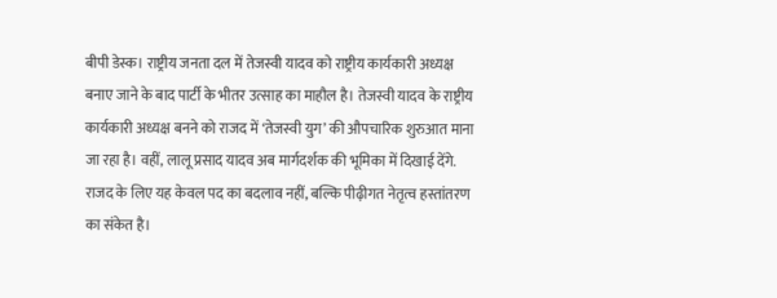बीपी डेस्क। राष्ट्रीय जनता दल में तेजस्वी यादव को राष्ट्रीय कार्यकारी अध्यक्ष बनाए जाने के बाद पार्टी के भीतर उत्साह का माहौल है। तेजस्वी यादव के राष्ट्रीय कार्यकारी अध्यक्ष बनने को राजद में ‘तेजस्वी युग’ की औपचारिक शुरुआत माना जा रहा है। वहीं, लालू प्रसाद यादव अब मार्गदर्शक की भूमिका में दिखाई देंगे. राजद के लिए यह केवल पद का बदलाव नहीं, बल्कि पीढ़ीगत नेतृत्व हस्तांतरण का संकेत है।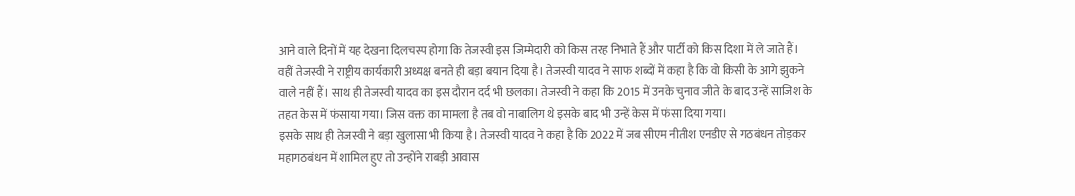आने वाले दिनों में यह देखना दिलचस्प होगा कि तेजस्वी इस जिम्मेदारी को किस तरह निभाते हैं और पार्टी को किस दिशा में ले जाते हैं।
वहीं तेजस्वी ने राष्ट्रीय कार्यकारी अध्यक्ष बनते ही बड़ा बयान दिया है। तेजस्वी यादव ने साफ शब्दों में कहा है कि वो किसी के आगे झुकने वाले नहीं हैं। साथ ही तेजस्वी यादव का इस दौरान दर्द भी छलका। तेजस्वी ने कहा कि 2015 में उनके चुनाव जीते के बाद उन्हें साजिश के तहत केस में फंसाया गया। जिस वक्त का मामला है तब वो नाबालिग थे इसके बाद भी उन्हें केस में फंसा दिया गया।
इसके साथ ही तेजस्वी ने बड़ा खुलासा भी किया है। तेजस्वी यादव ने कहा है कि 2022 में जब सीएम नीतीश एनडीए से गठबंधन तोड़कर महागठबंधन में शामिल हुए तो उन्होंने राबड़ी आवास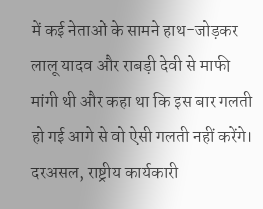में कई नेताओं के सामने हाथ-जोड़कर लालू यादव और राबड़ी देवी से माफी मांगी थी और कहा था कि इस बार गलती हो गई आगे से वो ऐसी गलती नहीं करेंगे।
दरअसल, राष्ट्रीय कार्यकारी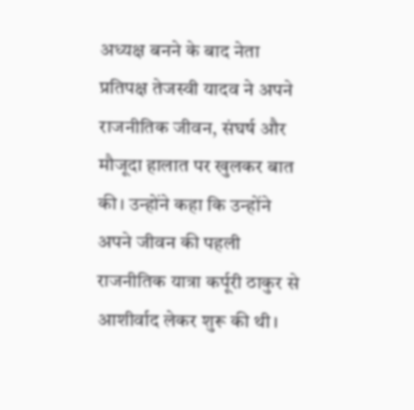अध्यक्ष बनने के बाद नेता प्रतिपक्ष तेजस्वी यादव ने अपने राजनीतिक जीवन, संघर्ष और मौजूदा हालात पर खुलकर बात की। उन्होंने कहा कि उन्होंने अपने जीवन की पहली राजनीतिक यात्रा कर्पूरी ठाकुर से आशीर्वाद लेकर शुरू की थी।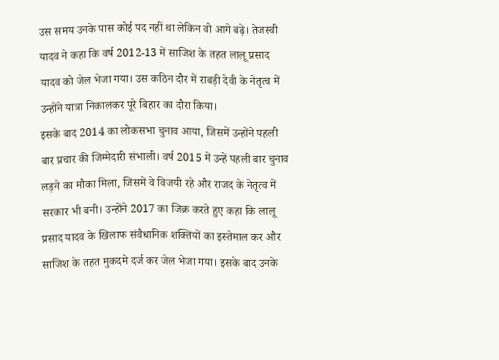उस समय उनके पास कोई पद नहीं था लेकिन वो आगे बढ़े। तेजस्वी यादव ने कहा कि वर्ष 2012-13 में साजिश के तहत लालू प्रसाद यादव को जेल भेजा गया। उस कठिन दौर में राबड़ी देवी के नेतृत्व में उन्होंने यात्रा निकालकर पूरे बिहार का दौरा किया।
इसके बाद 2014 का लोकसभा चुनाव आया, जिसमें उन्होंने पहली बार प्रचार की जिम्मेदारी संभाली। वर्ष 2015 में उन्हें पहली बार चुनाव लड़ने का मौका मिला, जिसमें वे विजयी रहे और राजद के नेतृत्व में सरकार भी बनी। उन्होंने 2017 का जिक्र करते हुए कहा कि लालू प्रसाद यादव के खिलाफ संवैधानिक शक्तियों का इस्तेमाल कर और साजिश के तहत मुकदमे दर्ज कर जेल भेजा गया। इसके बाद उनके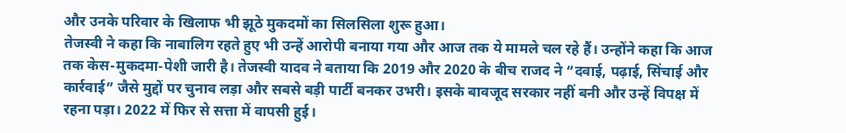और उनके परिवार के खिलाफ भी झूठे मुकदमों का सिलसिला शुरू हुआ।
तेजस्वी ने कहा कि नाबालिग रहते हुए भी उन्हें आरोपी बनाया गया और आज तक ये मामले चल रहे हैं। उन्होंने कहा कि आज तक केस-मुकदमा-पेशी जारी है। तेजस्वी यादव ने बताया कि 2019 और 2020 के बीच राजद ने “दवाई, पढ़ाई, सिंचाई और कार्रवाई” जैसे मुद्दों पर चुनाव लड़ा और सबसे बड़ी पार्टी बनकर उभरी। इसके बावजूद सरकार नहीं बनी और उन्हें विपक्ष में रहना पड़ा। 2022 में फिर से सत्ता में वापसी हुई।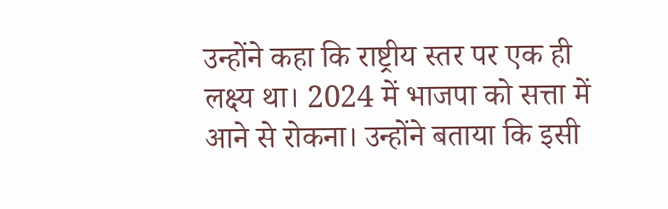उन्होंने कहा कि राष्ट्रीय स्तर पर एक ही लक्ष्य था। 2024 में भाजपा को सत्ता में आने से रोकना। उन्होंने बताया कि इसी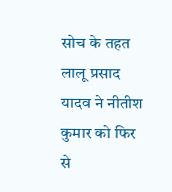सोच के तहत लालू प्रसाद यादव ने नीतीश कुमार को फिर से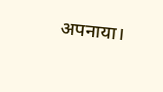अपनाया।